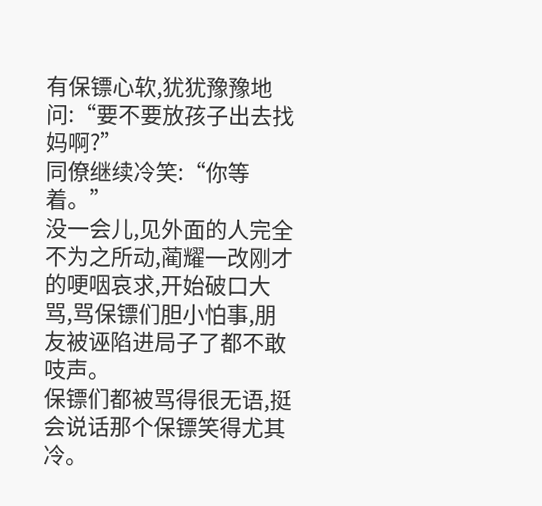有保镖心软,犹犹豫豫地问:“要不要放孩子出去找妈啊?”
同僚继续冷笑:“你等着。”
没一会儿,见外面的人完全不为之所动,蔺耀一改刚才的哽咽哀求,开始破口大骂,骂保镖们胆小怕事,朋友被诬陷进局子了都不敢吱声。
保镖们都被骂得很无语,挺会说话那个保镖笑得尤其冷。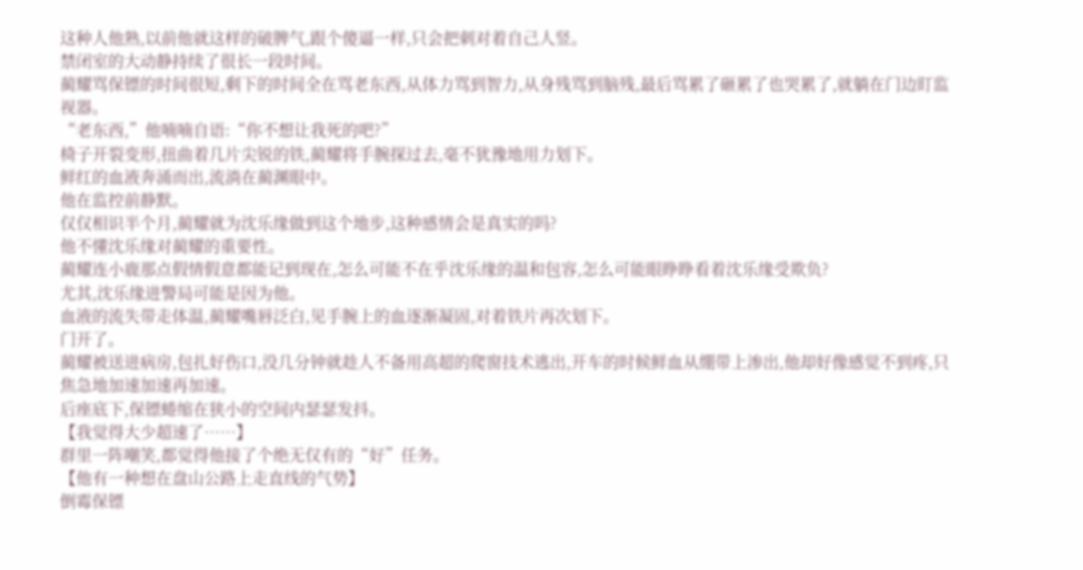这种人他熟,以前他就这样的破脾气,跟个傻逼一样,只会把刺对着自己人竖。
禁闭室的大动静持续了很长一段时间。
蔺耀骂保镖的时间很短,剩下的时间全在骂老东西,从体力骂到智力,从身残骂到脑残,最后骂累了砸累了也哭累了,就躺在门边盯监视器。
“老东西,”他喃喃自语:“你不想让我死的吧?”
椅子开裂变形,扭曲着几片尖锐的铁,蔺耀将手腕探过去,毫不犹豫地用力划下。
鲜红的血液奔涌而出,流淌在蔺渊眼中。
他在监控前静默。
仅仅相识半个月,蔺耀就为沈乐缘做到这个地步,这种感情会是真实的吗?
他不懂沈乐缘对蔺耀的重要性。
蔺耀连小鹿那点假情假意都能记到现在,怎么可能不在乎沈乐缘的温和包容,怎么可能眼睁睁看着沈乐缘受欺负?
尤其,沈乐缘进警局可能是因为他。
血液的流失带走体温,蔺耀嘴唇泛白,见手腕上的血逐渐凝固,对着铁片再次划下。
门开了。
蔺耀被送进病房,包扎好伤口,没几分钟就趁人不备用高超的爬窗技术逃出,开车的时候鲜血从绷带上渗出,他却好像感觉不到疼,只焦急地加速加速再加速。
后座底下,保镖蜷缩在狭小的空间内瑟瑟发抖。
【我觉得大少超速了……】
群里一阵嘲笑,都觉得他接了个绝无仅有的“好”任务。
【他有一种想在盘山公路上走直线的气势】
倒霉保镖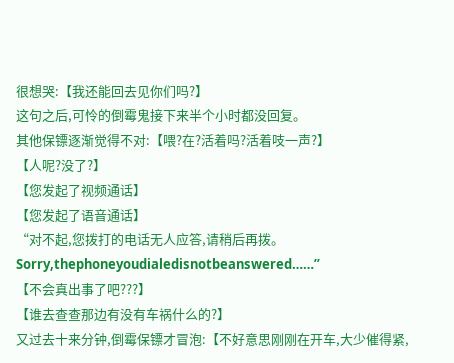很想哭:【我还能回去见你们吗?】
这句之后,可怜的倒霉鬼接下来半个小时都没回复。
其他保镖逐渐觉得不对:【喂?在?活着吗?活着吱一声?】
【人呢?没了?】
【您发起了视频通话】
【您发起了语音通话】
“对不起,您拨打的电话无人应答,请稍后再拨。Sorry,thephoneyoudialedisnotbeanswered……”
【不会真出事了吧???】
【谁去查查那边有没有车祸什么的?】
又过去十来分钟,倒霉保镖才冒泡:【不好意思刚刚在开车,大少催得紧,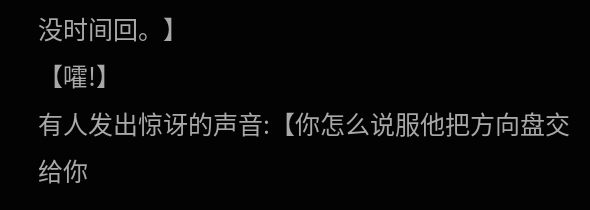没时间回。】
【嚯!】
有人发出惊讶的声音:【你怎么说服他把方向盘交给你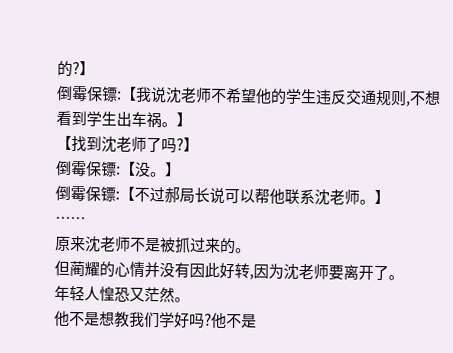的?】
倒霉保镖:【我说沈老师不希望他的学生违反交通规则,不想看到学生出车祸。】
【找到沈老师了吗?】
倒霉保镖:【没。】
倒霉保镖:【不过郝局长说可以帮他联系沈老师。】
……
原来沈老师不是被抓过来的。
但蔺耀的心情并没有因此好转,因为沈老师要离开了。
年轻人惶恐又茫然。
他不是想教我们学好吗?他不是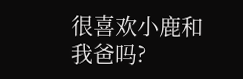很喜欢小鹿和我爸吗?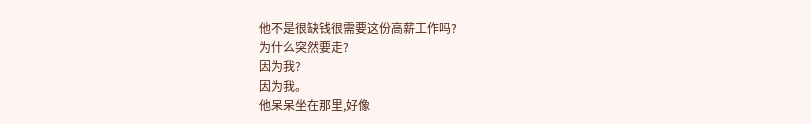他不是很缺钱很需要这份高薪工作吗?
为什么突然要走?
因为我?
因为我。
他呆呆坐在那里,好像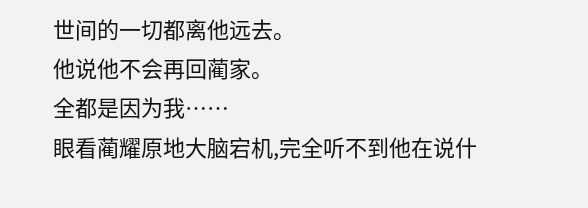世间的一切都离他远去。
他说他不会再回蔺家。
全都是因为我……
眼看蔺耀原地大脑宕机,完全听不到他在说什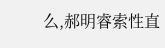么,郝明睿索性直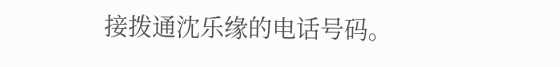接拨通沈乐缘的电话号码。